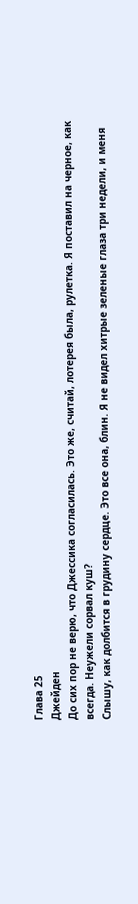Глава 25
Джейден
До сих пор не верю, что Джессика согласилась. Это же, считай, лотерея была, рулетка. Я поставил на черное, как всегда. Неужели сорвал куш?
Слышу, как долбится в грудину сердце. Это все она, блин. Я не видел хитрые зеленые глаза три недели, и меня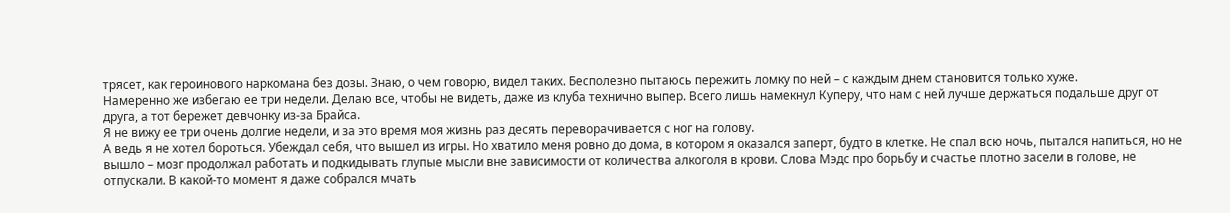трясет, как героинового наркомана без дозы. Знаю, о чем говорю, видел таких. Бесполезно пытаюсь пережить ломку по ней – с каждым днем становится только хуже.
Намеренно же избегаю ее три недели. Делаю все, чтобы не видеть, даже из клуба технично выпер. Всего лишь намекнул Куперу, что нам с ней лучше держаться подальше друг от друга, а тот бережет девчонку из-за Брайса.
Я не вижу ее три очень долгие недели, и за это время моя жизнь раз десять переворачивается с ног на голову.
А ведь я не хотел бороться. Убеждал себя, что вышел из игры. Но хватило меня ровно до дома, в котором я оказался заперт, будто в клетке. Не спал всю ночь, пытался напиться, но не вышло – мозг продолжал работать и подкидывать глупые мысли вне зависимости от количества алкоголя в крови. Слова Мэдс про борьбу и счастье плотно засели в голове, не отпускали. В какой-то момент я даже собрался мчать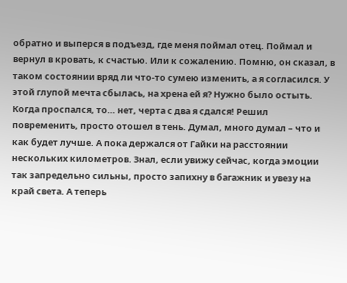обратно и выперся в подъезд, где меня поймал отец. Поймал и вернул в кровать, к счастью. Или к сожалению. Помню, он сказал, в таком состоянии вряд ли что-то сумею изменить, а я согласился. У этой глупой мечта сбылась, на хрена ей я? Нужно было остыть.
Когда проспался, то… нет, черта с два я сдался! Решил повременить, просто отошел в тень. Думал, много думал – что и как будет лучше. А пока держался от Гайки на расстоянии нескольких километров. Знал, если увижу сейчас, когда эмоции так запредельно сильны, просто запихну в багажник и увезу на край света. А теперь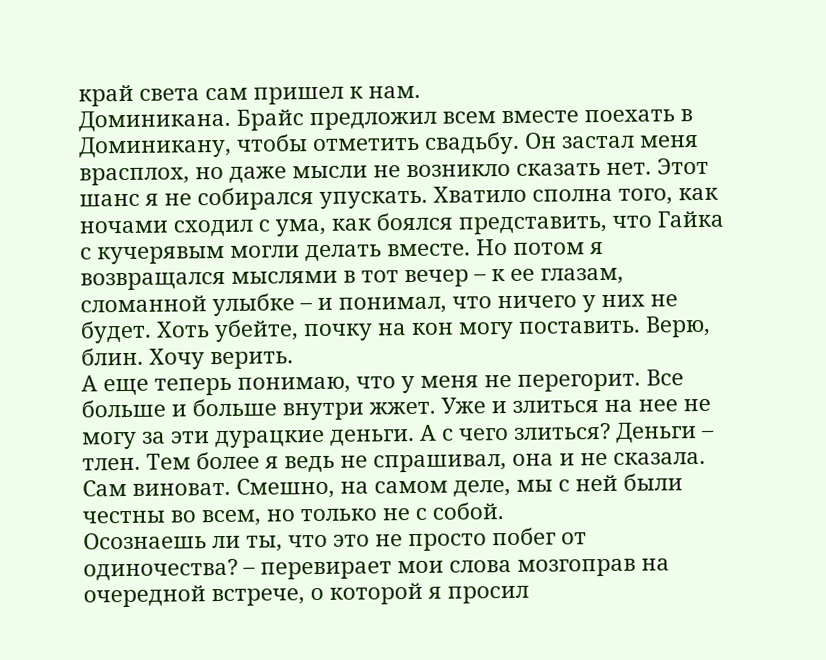край света сам пришел к нам.
Доминикана. Брайс предложил всем вместе поехать в Доминикану, чтобы отметить свадьбу. Он застал меня врасплох, но даже мысли не возникло сказать нет. Этот шанс я не собирался упускать. Хватило сполна того, как ночами сходил с ума, как боялся представить, что Гайка с кучерявым могли делать вместе. Но потом я возвращался мыслями в тот вечер – к ее глазам, сломанной улыбке – и понимал, что ничего у них не будет. Хоть убейте, почку на кон могу поставить. Верю, блин. Хочу верить.
А еще теперь понимаю, что у меня не перегорит. Все больше и больше внутри жжет. Уже и злиться на нее не могу за эти дурацкие деньги. А с чего злиться? Деньги – тлен. Тем более я ведь не спрашивал, она и не сказала. Сам виноват. Смешно, на самом деле, мы с ней были честны во всем, но только не с собой.
Осознаешь ли ты, что это не просто побег от одиночества? – перевирает мои слова мозгоправ на очередной встрече, о которой я просил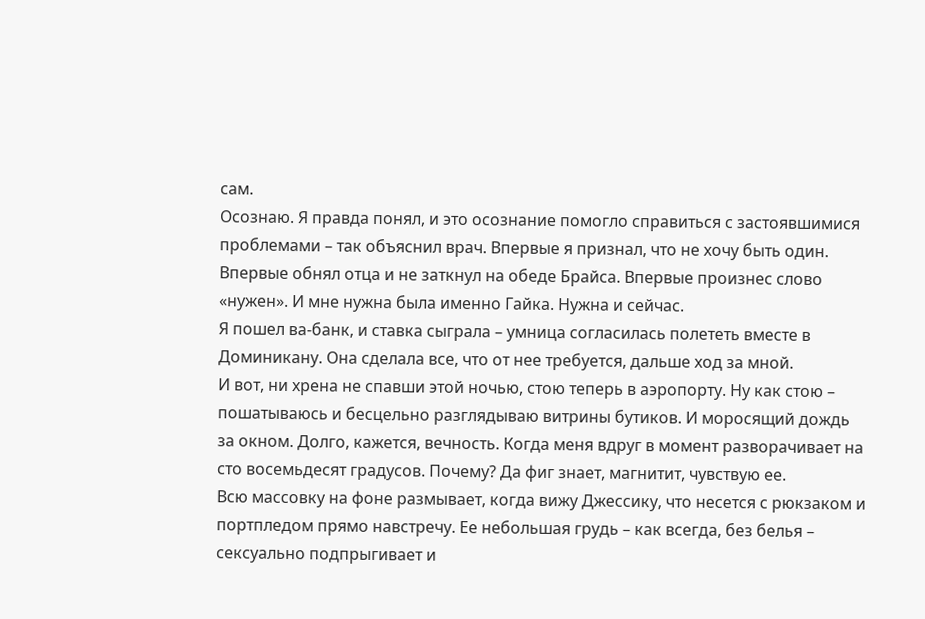сам.
Осознаю. Я правда понял, и это осознание помогло справиться с застоявшимися проблемами – так объяснил врач. Впервые я признал, что не хочу быть один. Впервые обнял отца и не заткнул на обеде Брайса. Впервые произнес слово «нужен». И мне нужна была именно Гайка. Нужна и сейчас.
Я пошел ва-банк, и ставка сыграла – умница согласилась полететь вместе в Доминикану. Она сделала все, что от нее требуется, дальше ход за мной.
И вот, ни хрена не спавши этой ночью, стою теперь в аэропорту. Ну как стою – пошатываюсь и бесцельно разглядываю витрины бутиков. И моросящий дождь за окном. Долго, кажется, вечность. Когда меня вдруг в момент разворачивает на сто восемьдесят градусов. Почему? Да фиг знает, магнитит, чувствую ее.
Всю массовку на фоне размывает, когда вижу Джессику, что несется с рюкзаком и портпледом прямо навстречу. Ее небольшая грудь – как всегда, без белья – сексуально подпрыгивает и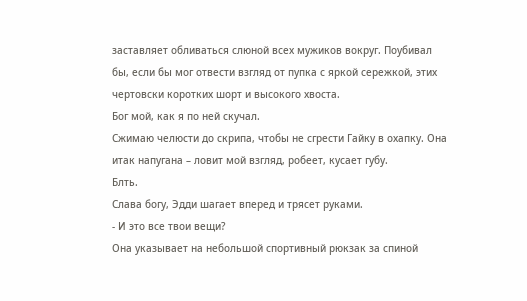заставляет обливаться слюной всех мужиков вокруг. Поубивал бы, если бы мог отвести взгляд от пупка с яркой сережкой, этих чертовски коротких шорт и высокого хвоста.
Бог мой, как я по ней скучал.
Сжимаю челюсти до скрипа, чтобы не сгрести Гайку в охапку. Она итак напугана – ловит мой взгляд, робеет, кусает губу.
Блть.
Слава богу, Эдди шагает вперед и трясет руками.
- И это все твои вещи?
Она указывает на небольшой спортивный рюкзак за спиной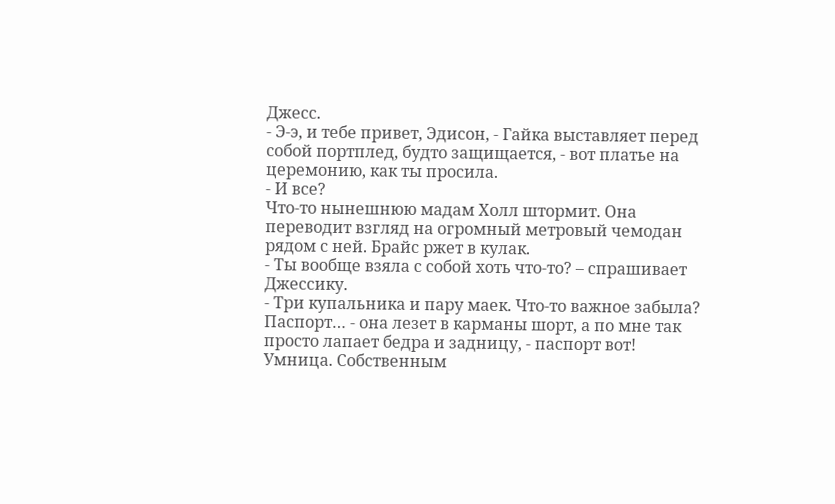Джесс.
- Э-э, и тебе привет, Эдисон, - Гайка выставляет перед собой портплед, будто защищается, - вот платье на церемонию, как ты просила.
- И все?
Что-то нынешнюю мадам Холл штормит. Она переводит взгляд на огромный метровый чемодан рядом с ней. Брайс ржет в кулак.
- Ты вообще взяла с собой хоть что-то? – спрашивает Джессику.
- Три купальника и пару маек. Что-то важное забыла? Паспорт… - она лезет в карманы шорт, а по мне так просто лапает бедра и задницу, - паспорт вот!
Умница. Собственным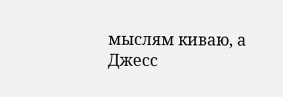мыслям киваю, а Джесс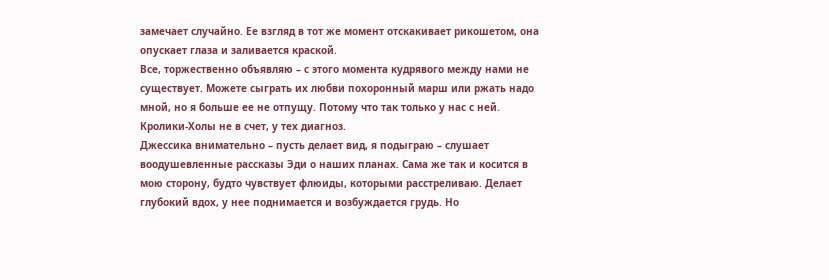замечает случайно. Ее взгляд в тот же момент отскакивает рикошетом, она опускает глаза и заливается краской.
Все, торжественно объявляю – с этого момента кудрявого между нами не существует. Можете сыграть их любви похоронный марш или ржать надо мной, но я больше ее не отпущу. Потому что так только у нас с ней. Кролики-Холы не в счет, у тех диагноз.
Джессика внимательно – пусть делает вид, я подыграю – слушает воодушевленные рассказы Эди о наших планах. Сама же так и косится в мою сторону, будто чувствует флюиды, которыми расстреливаю. Делает глубокий вдох, у нее поднимается и возбуждается грудь. Но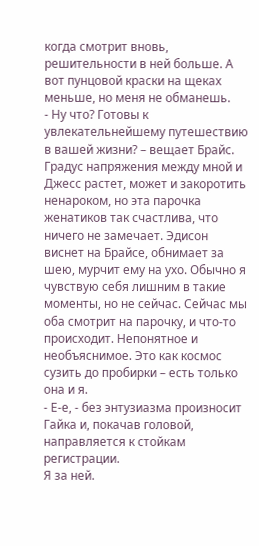когда смотрит вновь, решительности в ней больше. А вот пунцовой краски на щеках меньше, но меня не обманешь.
- Ну что? Готовы к увлекательнейшему путешествию в вашей жизни? – вещает Брайс.
Градус напряжения между мной и Джесс растет, может и закоротить ненароком, но эта парочка женатиков так счастлива, что ничего не замечает. Эдисон виснет на Брайсе, обнимает за шею, мурчит ему на ухо. Обычно я чувствую себя лишним в такие моменты, но не сейчас. Сейчас мы оба смотрит на парочку, и что-то происходит. Непонятное и необъяснимое. Это как космос сузить до пробирки – есть только она и я.
- Е-е, - без энтузиазма произносит Гайка и, покачав головой, направляется к стойкам регистрации.
Я за ней.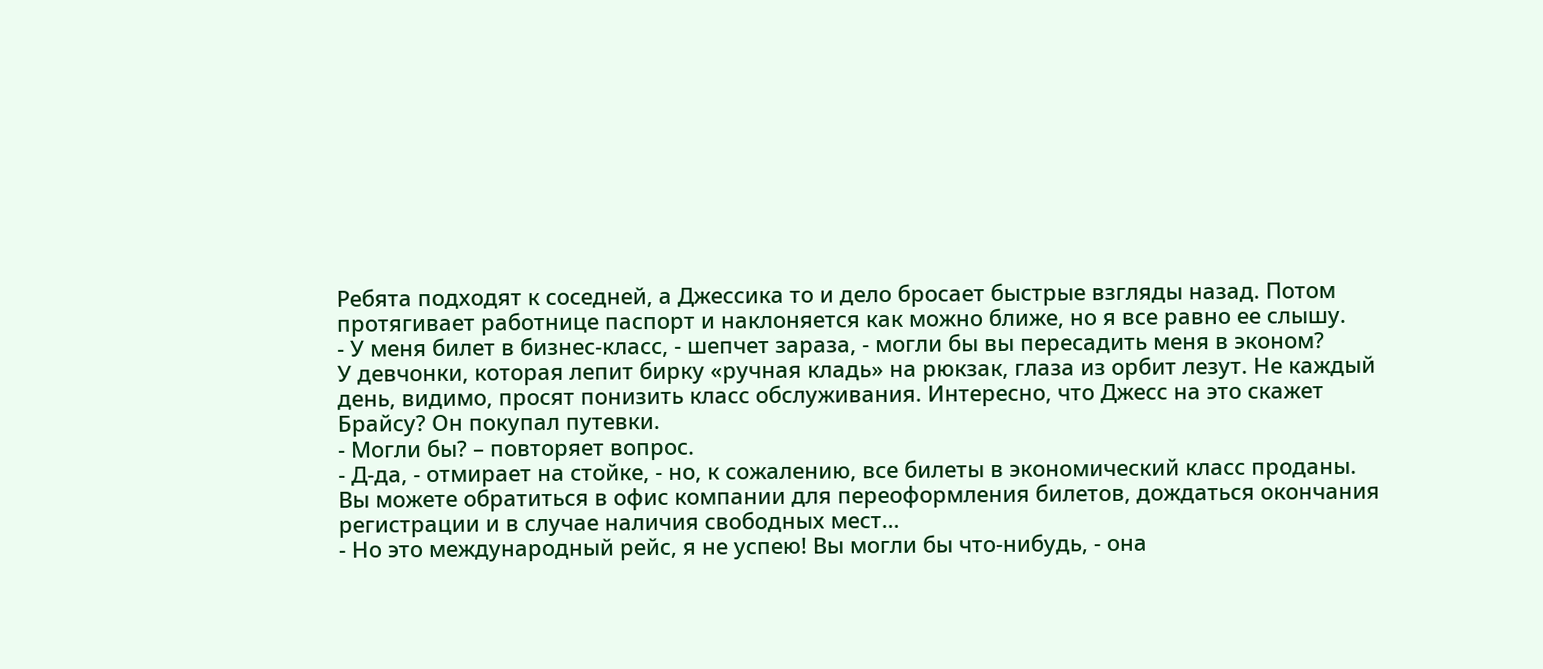Ребята подходят к соседней, а Джессика то и дело бросает быстрые взгляды назад. Потом протягивает работнице паспорт и наклоняется как можно ближе, но я все равно ее слышу.
- У меня билет в бизнес-класс, - шепчет зараза, - могли бы вы пересадить меня в эконом?
У девчонки, которая лепит бирку «ручная кладь» на рюкзак, глаза из орбит лезут. Не каждый день, видимо, просят понизить класс обслуживания. Интересно, что Джесс на это скажет Брайсу? Он покупал путевки.
- Могли бы? – повторяет вопрос.
- Д-да, - отмирает на стойке, - но, к сожалению, все билеты в экономический класс проданы. Вы можете обратиться в офис компании для переоформления билетов, дождаться окончания регистрации и в случае наличия свободных мест…
- Но это международный рейс, я не успею! Вы могли бы что-нибудь, - она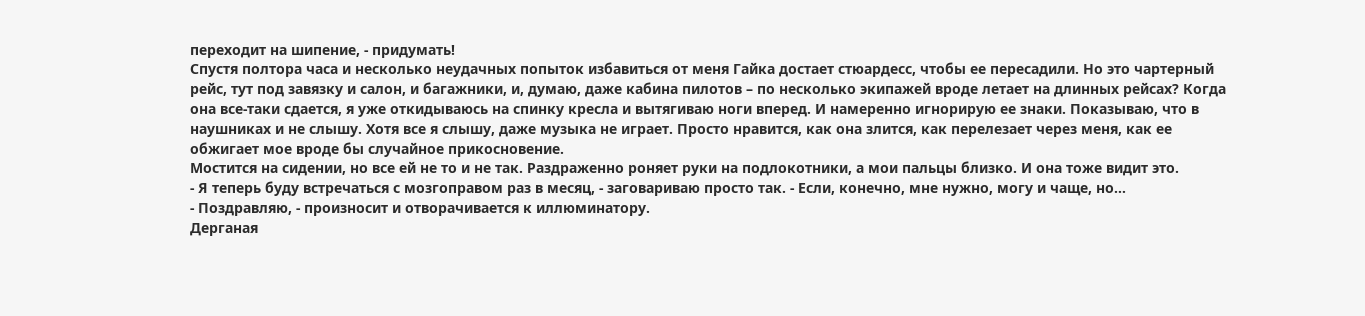переходит на шипение, - придумать!
Спустя полтора часа и несколько неудачных попыток избавиться от меня Гайка достает стюардесс, чтобы ее пересадили. Но это чартерный рейс, тут под завязку и салон, и багажники, и, думаю, даже кабина пилотов – по несколько экипажей вроде летает на длинных рейсах? Когда она все-таки сдается, я уже откидываюсь на спинку кресла и вытягиваю ноги вперед. И намеренно игнорирую ее знаки. Показываю, что в наушниках и не слышу. Хотя все я слышу, даже музыка не играет. Просто нравится, как она злится, как перелезает через меня, как ее обжигает мое вроде бы случайное прикосновение.
Мостится на сидении, но все ей не то и не так. Раздраженно роняет руки на подлокотники, а мои пальцы близко. И она тоже видит это.
- Я теперь буду встречаться с мозгоправом раз в месяц, - заговариваю просто так. - Если, конечно, мне нужно, могу и чаще, но…
- Поздравляю, - произносит и отворачивается к иллюминатору.
Дерганая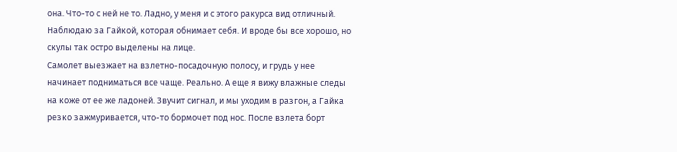она. Что-то с ней не то. Ладно, у меня и с этого ракурса вид отличный. Наблюдаю за Гайкой, которая обнимает себя. И вроде бы все хорошо, но скулы так остро выделены на лице.
Самолет выезжает на взлетно-посадочную полосу, и грудь у нее начинает подниматься все чаще. Реально. А еще я вижу влажные следы на коже от ее же ладоней. Звучит сигнал, и мы уходим в разгон, а Гайка резко зажмуривается, что-то бормочет под нос. После взлета борт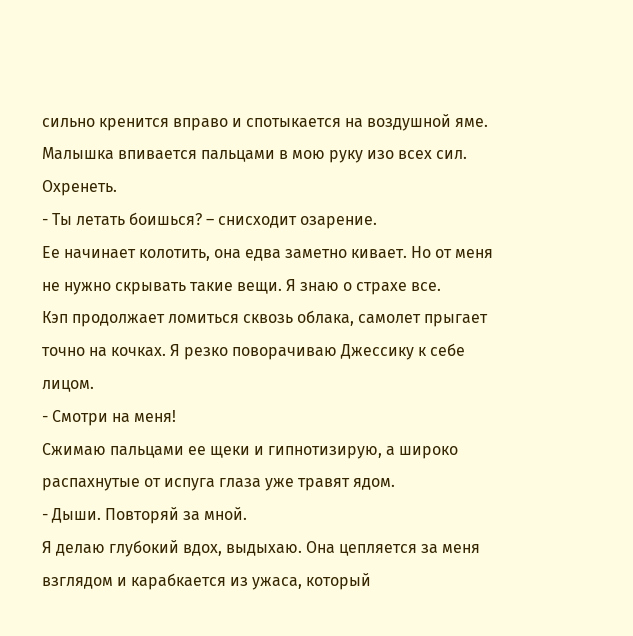сильно кренится вправо и спотыкается на воздушной яме. Малышка впивается пальцами в мою руку изо всех сил. Охренеть.
- Ты летать боишься? – снисходит озарение.
Ее начинает колотить, она едва заметно кивает. Но от меня не нужно скрывать такие вещи. Я знаю о страхе все.
Кэп продолжает ломиться сквозь облака, самолет прыгает точно на кочках. Я резко поворачиваю Джессику к себе лицом.
- Смотри на меня!
Сжимаю пальцами ее щеки и гипнотизирую, а широко распахнутые от испуга глаза уже травят ядом.
- Дыши. Повторяй за мной.
Я делаю глубокий вдох, выдыхаю. Она цепляется за меня взглядом и карабкается из ужаса, который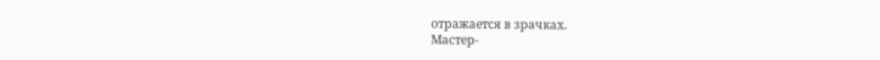отражается в зрачках.
Мастер-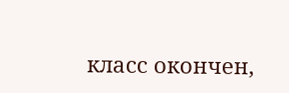класс окончен,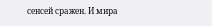сенсей сражен. И мира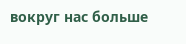вокруг нас больше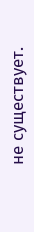не существует.